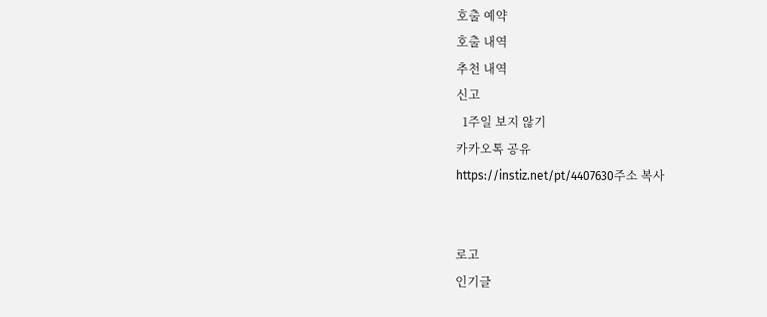호출 예약
호출 내역
추천 내역
신고
  1주일 보지 않기
카카오톡 공유
https://instiz.net/pt/4407630주소 복사


로고
인기글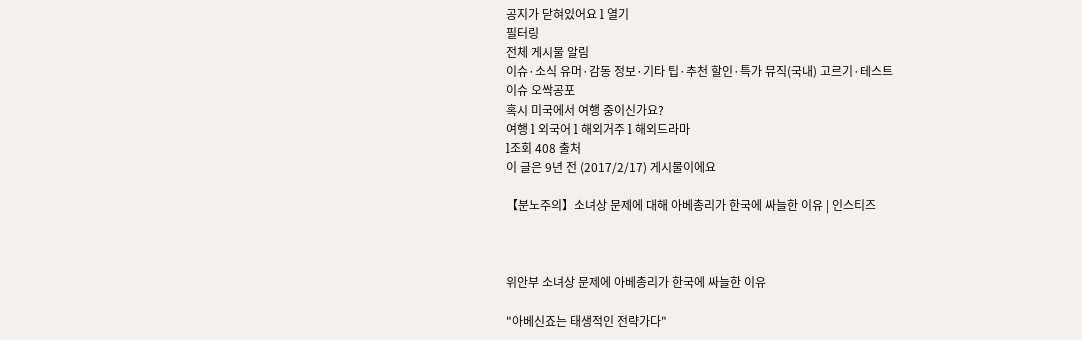공지가 닫혀있어요 l 열기
필터링
전체 게시물 알림
이슈·소식 유머·감동 정보·기타 팁·추천 할인·특가 뮤직(국내) 고르기·테스트
이슈 오싹공포
혹시 미국에서 여행 중이신가요?
여행 l 외국어 l 해외거주 l 해외드라마
l조회 408 출처
이 글은 9년 전 (2017/2/17) 게시물이에요

【분노주의】소녀상 문제에 대해 아베총리가 한국에 싸늘한 이유 | 인스티즈



위안부 소녀상 문제에 아베총리가 한국에 싸늘한 이유

"아베신죠는 태생적인 전략가다"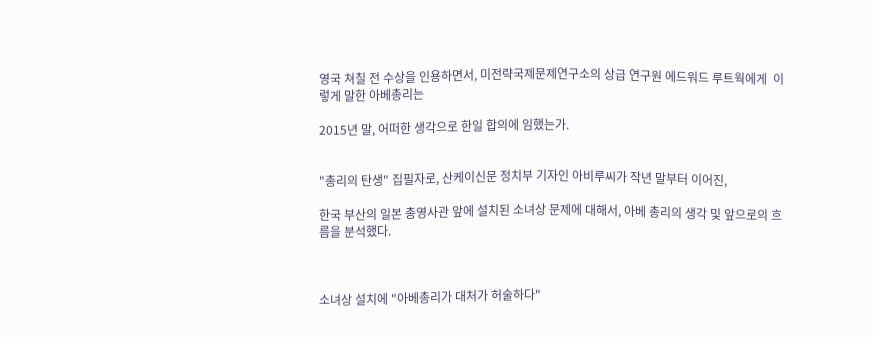영국 쳐칠 전 수상을 인용하면서, 미전략국제문제연구소의 상급 연구원 에드워드 루트웍에게  이렇게 말한 아베총리는

2015년 말, 어떠한 생각으로 한일 합의에 임했는가.


"총리의 탄생" 집필자로, 산케이신문 정치부 기자인 아비루씨가 작년 말부터 이어진,

한국 부산의 일본 총영사관 앞에 설치된 소녀상 문제에 대해서, 아베 총리의 생각 및 앞으로의 흐름을 분석했다.



소녀상 설치에 "아베총리가 대처가 허술하다"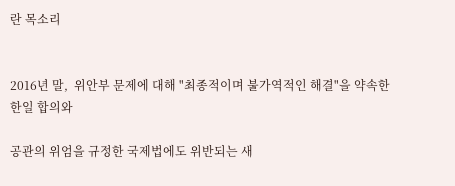란 목소리


2016년 말,  위안부 문제에 대해 "최종적이며 불가역적인 해결"을 약속한 한일 합의와

공관의 위엄을 규정한 국제법에도 위반되는 새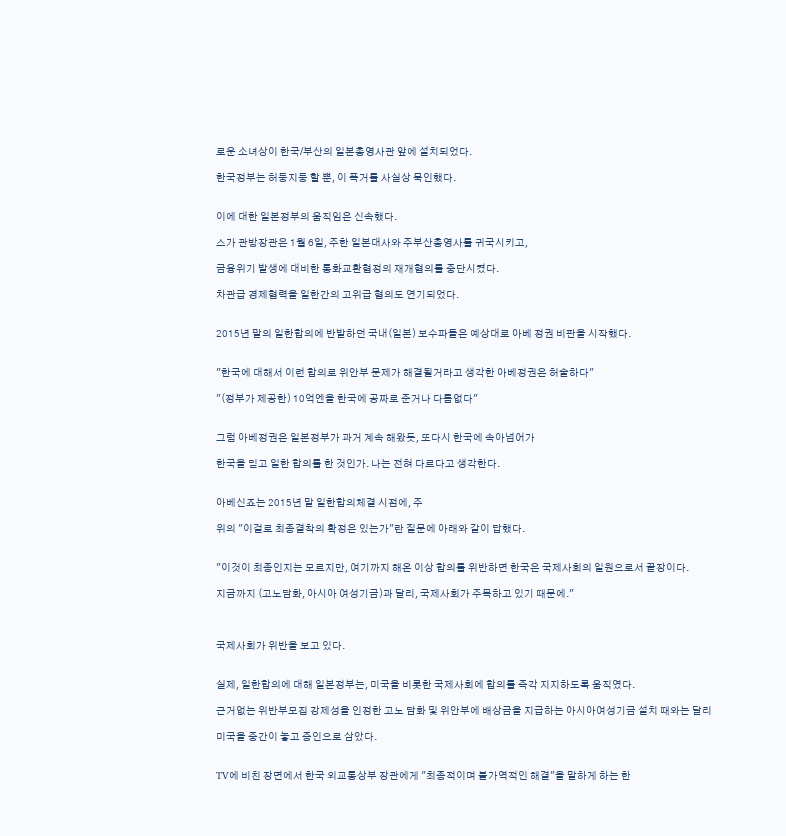로운 소녀상이 한국/부산의 일본총영사관 앞에 설치되었다.

한국정부는 허둥지둥 할 뿐, 이 폭거를 사실상 묵인했다.


이에 대한 일본정부의 움직임은 신속했다.

스가 관방장관은 1월 6일, 주한 일본대사와 주부산총영사를 귀국시키고,

금융위기 발생에 대비한 통화교환협정의 재개협의를 중단시켰다.

차관급 경제협력을 일한간의 고위급 협의도 연기되었다.


2015년 말의 일한합의에 반발하던 국내(일본) 보수파들은 예상대로 아베 정권 비판을 시작했다.


"한국에 대해서 이런 합의로 위안부 문제가 해결될거라고 생각한 아베정권은 허술하다"

"(정부가 제공한) 10억엔을 한국에 공짜로 준거나 다름없다"


그럼 아베정권은 일본정부가 과거 계속 해왔듯, 또다시 한국에 속아넘어가

한국을 믿고 일한 합의를 한 것인가. 나는 전혀 다르다고 생각한다.


아베신죠는 2015년 말 일한합의체결 시점에, 주

위의 "이걸로 최종결착의 확정은 있는가"란 질문에 아래와 같이 답했다.


"이것이 최종인지는 모르지만, 여기까지 해온 이상 합의를 위반하면 한국은 국제사회의 일원으로서 끝장이다.

지금까지 (고노담화, 아시아 여성기금)과 달리, 국제사회가 주목하고 있기 때문에."



국제사회가 위반을 보고 있다.


실제, 일한합의에 대해 일본정부는, 미국을 비롯한 국제사회에 합의를 즉각 지지하도록 움직였다.

근거없는 위반부모집 강제성을 인정한 고노 담화 및 위안부에 배상금을 지급하는 아시아여성기금 설치 때와는 달리

미국을 중간이 놓고 증인으로 삼았다.


TV에 비친 장면에서 한국 외교통상부 장관에게 "최종적이며 불가역적인 해결"을 말하게 하는 한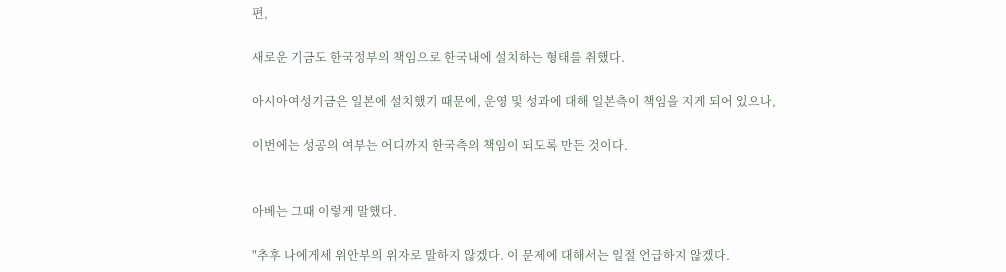편,

새로운 기금도 한국정부의 책임으로 한국내에 설치하는 형태를 취했다.

아시아여성기금은 일본에 설치했기 때문에, 운영 및 성과에 대해 일본측이 책임을 지게 되어 있으나,

이번에는 성공의 여부는 어디까지 한국측의 책임이 되도록 만든 것이다.


아베는 그때 이렇게 말했다.

"추후 나에게세 위안부의 위자로 말하지 않겠다. 이 문제에 대해서는 일절 언급하지 않겠다.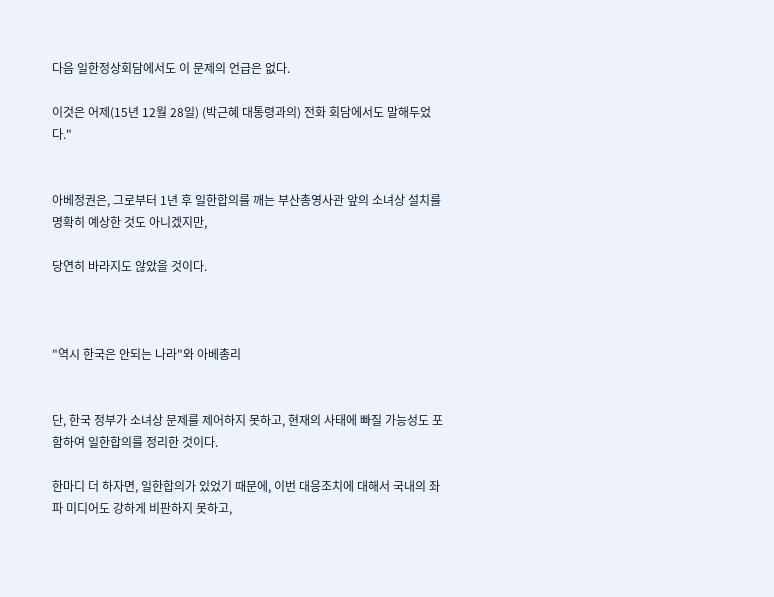다음 일한정상회담에서도 이 문제의 언급은 없다.

이것은 어제(15년 12월 28일) (박근혜 대통령과의) 전화 회담에서도 말해두었다."


아베정권은, 그로부터 1년 후 일한합의를 깨는 부산총영사관 앞의 소녀상 설치를 명확히 예상한 것도 아니겠지만,

당연히 바라지도 않았을 것이다.



"역시 한국은 안되는 나라"와 아베총리


단, 한국 정부가 소녀상 문제를 제어하지 못하고, 현재의 사태에 빠질 가능성도 포함하여 일한합의를 정리한 것이다.

한마디 더 하자면, 일한합의가 있었기 때문에, 이번 대응조치에 대해서 국내의 좌파 미디어도 강하게 비판하지 못하고,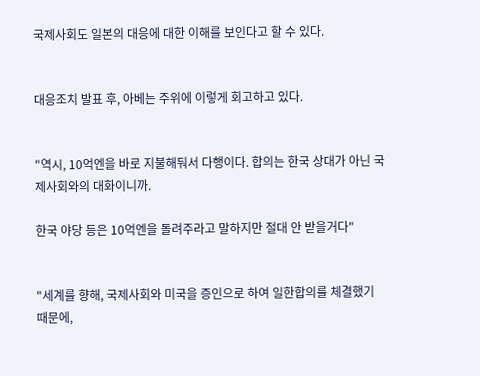국제사회도 일본의 대응에 대한 이해를 보인다고 할 수 있다.


대응조치 발표 후, 아베는 주위에 이렇게 회고하고 있다.


"역시, 10억엔을 바로 지불해둬서 다행이다. 합의는 한국 상대가 아닌 국제사회와의 대화이니까.

한국 야당 등은 10억엔을 돌려주라고 말하지만 절대 안 받을거다"


"세계를 향해, 국제사회와 미국을 증인으로 하여 일한합의를 체결했기 때문에,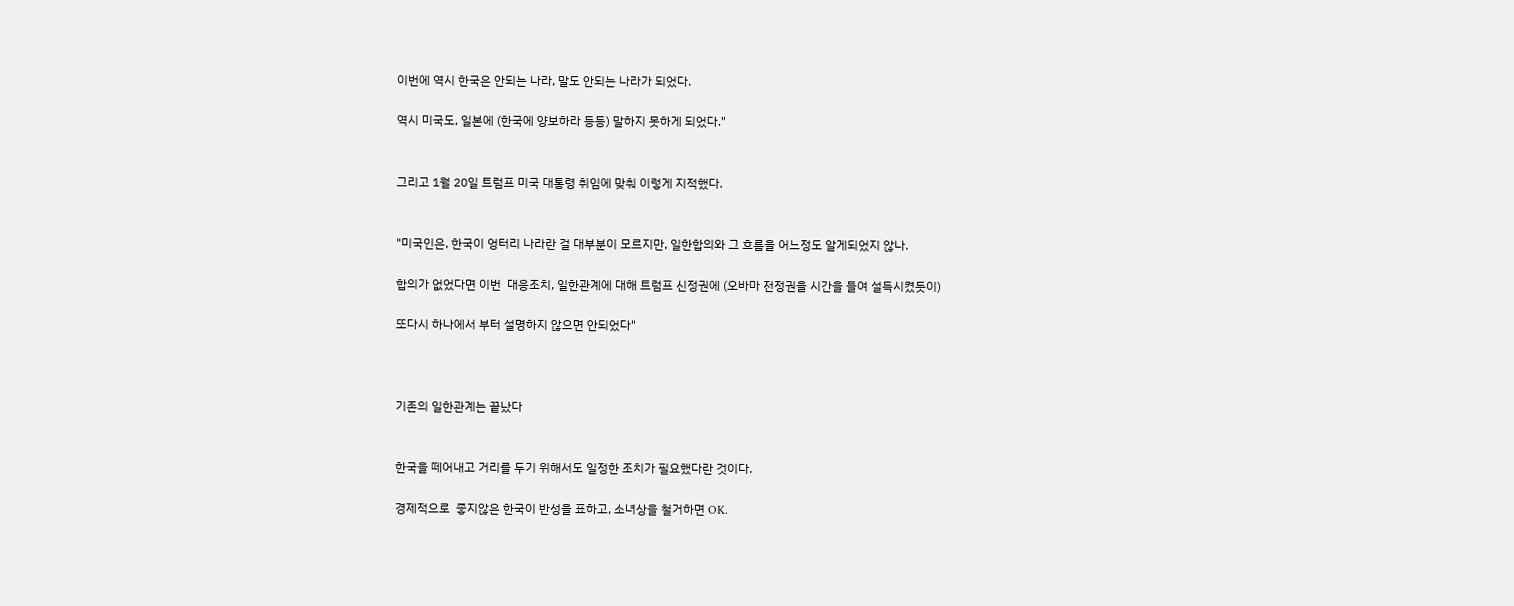이번에 역시 한국은 안되는 나라, 말도 안되는 나라가 되었다.

역시 미국도, 일본에 (한국에 양보하라 등등) 말하지 못하게 되었다."


그리고 1월 20일 트럼프 미국 대통령 취임에 맞춰 이렇게 지적했다.


"미국인은, 한국이 엉터리 나라란 걸 대부분이 모르지만, 일한합의와 그 흐름을 어느정도 알게되었지 않나.

합의가 없었다면 이번  대응조치, 일한관계에 대해 트럼프 신정권에 (오바마 전정권을 시간을 들여 설득시켰듯이)

또다시 하나에서 부터 설명하지 않으면 안되었다"



기존의 일한관계는 끝났다


한국을 떼어내고 거리를 두기 위해서도 일정한 조치가 필요했다란 것이다.

경제적으로  좋지않은 한국이 반성을 표하고, 소녀상을 철거하면 OK.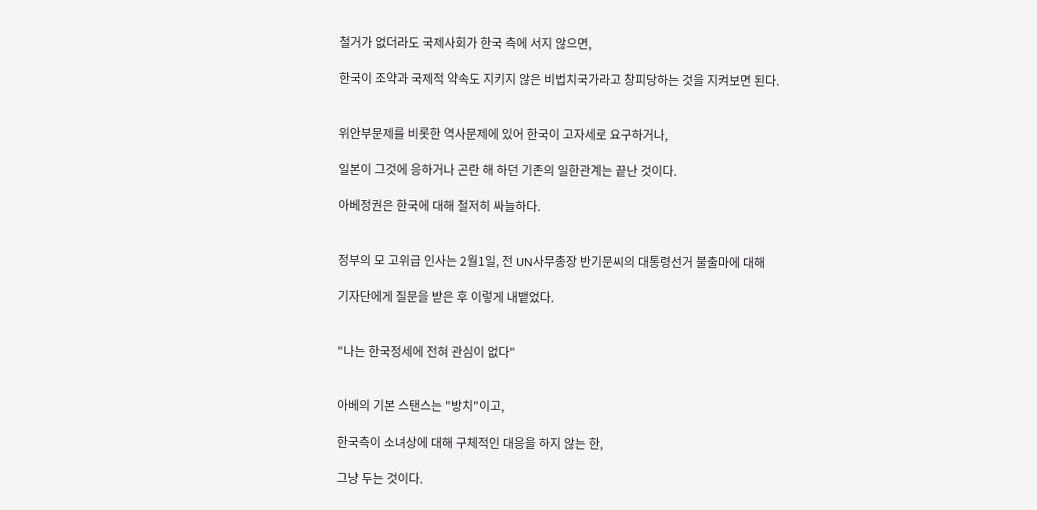철거가 없더라도 국제사회가 한국 측에 서지 않으면,

한국이 조약과 국제적 약속도 지키지 않은 비법치국가라고 창피당하는 것을 지켜보면 된다.


위안부문제를 비롯한 역사문제에 있어 한국이 고자세로 요구하거나,

일본이 그것에 응하거나 곤란 해 하던 기존의 일한관계는 끝난 것이다.

아베정권은 한국에 대해 철저히 싸늘하다.


정부의 모 고위급 인사는 2월1일, 전 UN사무총장 반기문씨의 대통령선거 불출마에 대해

기자단에게 질문을 받은 후 이렇게 내뱉었다.


"나는 한국정세에 전혀 관심이 없다"


아베의 기본 스탠스는 "방치"이고,

한국측이 소녀상에 대해 구체적인 대응을 하지 않는 한,

그냥 두는 것이다.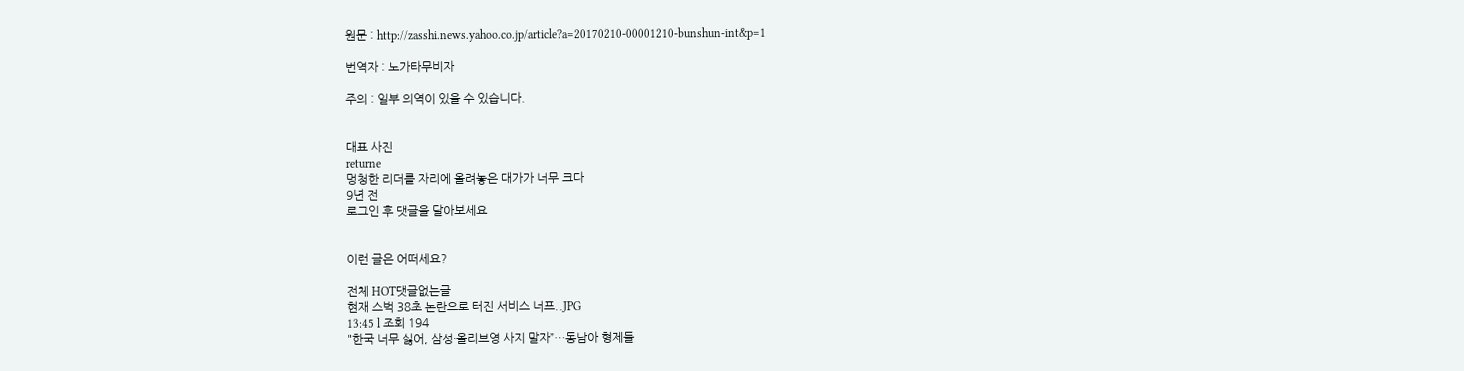원문 : http://zasshi.news.yahoo.co.jp/article?a=20170210-00001210-bunshun-int&p=1

번역자 : 노가타무비자

주의 : 일부 의역이 있을 수 있습니다.


대표 사진
returne
멍청한 리더를 자리에 올려놓은 대가가 너무 크다
9년 전
로그인 후 댓글을 달아보세요


이런 글은 어떠세요?

전체 HOT댓글없는글
현재 스벅 38초 논란으로 터진 서비스 너프..JPG
13:45 l 조회 194
"한국 너무 싫어, 삼성·올리브영 사지 말자”…동남아 형제들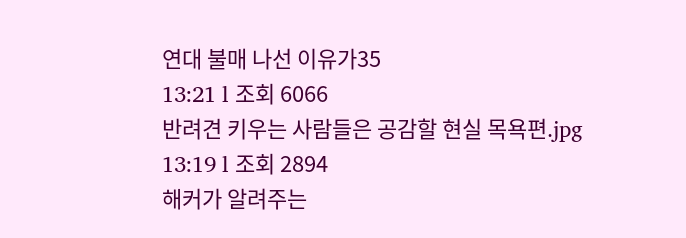연대 불매 나선 이유가35
13:21 l 조회 6066
반려견 키우는 사람들은 공감할 현실 목욕편.jpg
13:19 l 조회 2894
해커가 알려주는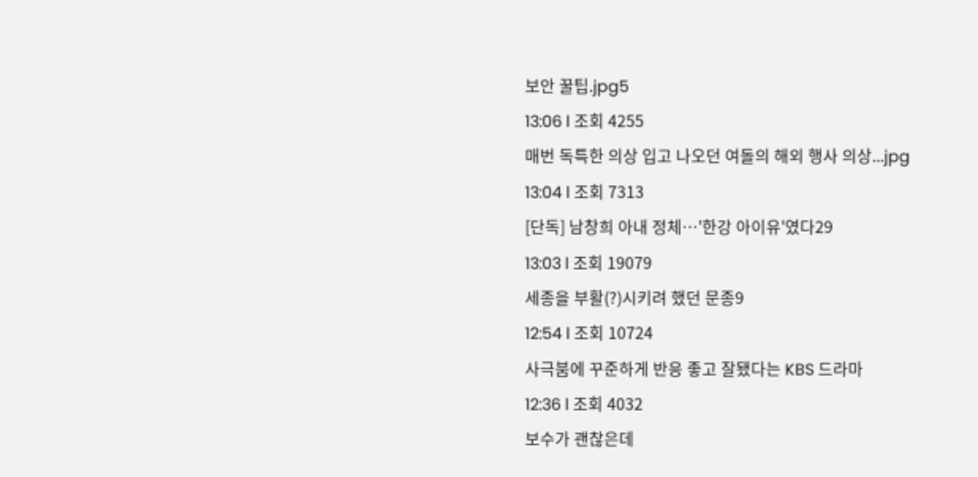보안 꿀팁.jpg5
13:06 l 조회 4255
매번 독특한 의상 입고 나오던 여돌의 해외 행사 의상...jpg
13:04 l 조회 7313
[단독] 남창희 아내 정체…'한강 아이유'였다29
13:03 l 조회 19079
세종을 부활(?)시키려 했던 문종9
12:54 l 조회 10724
사극붐에 꾸준하게 반응 좋고 잘됐다는 KBS 드라마
12:36 l 조회 4032
보수가 괜찮은데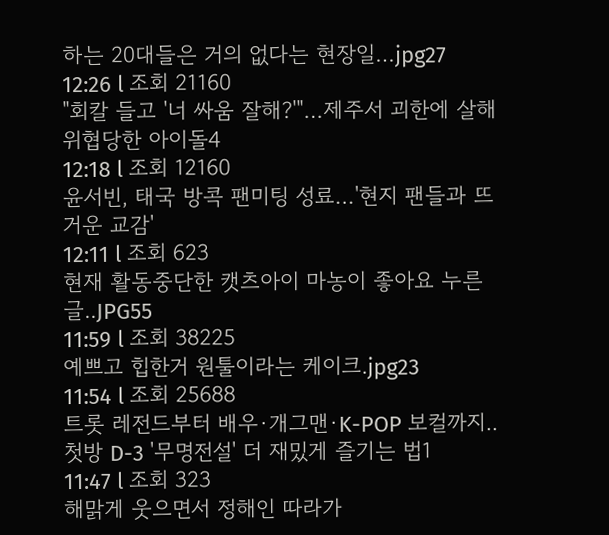하는 20대들은 거의 없다는 현장일…jpg27
12:26 l 조회 21160
"회칼 들고 '너 싸움 잘해?'"…제주서 괴한에 살해 위협당한 아이돌4
12:18 l 조회 12160
윤서빈, 태국 방콕 팬미팅 성료…'현지 팬들과 뜨거운 교감'
12:11 l 조회 623
현재 활동중단한 캣츠아이 마농이 좋아요 누른 글..JPG55
11:59 l 조회 38225
예쁘고 힙한거 원툴이라는 케이크.jpg23
11:54 l 조회 25688
트롯 레전드부터 배우·개그맨·K-POP 보컬까지..첫방 D-3 '무명전설' 더 재밌게 즐기는 법1
11:47 l 조회 323
해맑게 웃으면서 정해인 따라가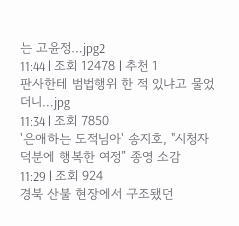는 고윤정…jpg2
11:44 l 조회 12478 l 추천 1
판사한테 범법행위 한 적 있냐고 물었더니…jpg
11:34 l 조회 7850
'은애하는 도적님아' 송지호, "시청자 덕분에 행복한 여정” 종영 소감
11:29 l 조회 924
경북 산불 현장에서 구조됐던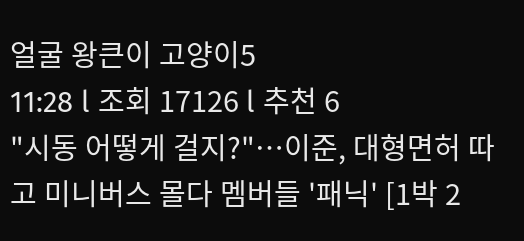얼굴 왕큰이 고양이5
11:28 l 조회 17126 l 추천 6
"시동 어떻게 걸지?"…이준, 대형면허 따고 미니버스 몰다 멤버들 '패닉' [1박 2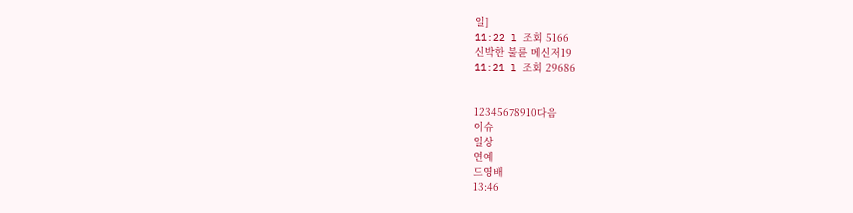일]
11:22 l 조회 5166
신박한 불륜 메신저19
11:21 l 조회 29686


12345678910다음
이슈
일상
연예
드영배
13:46